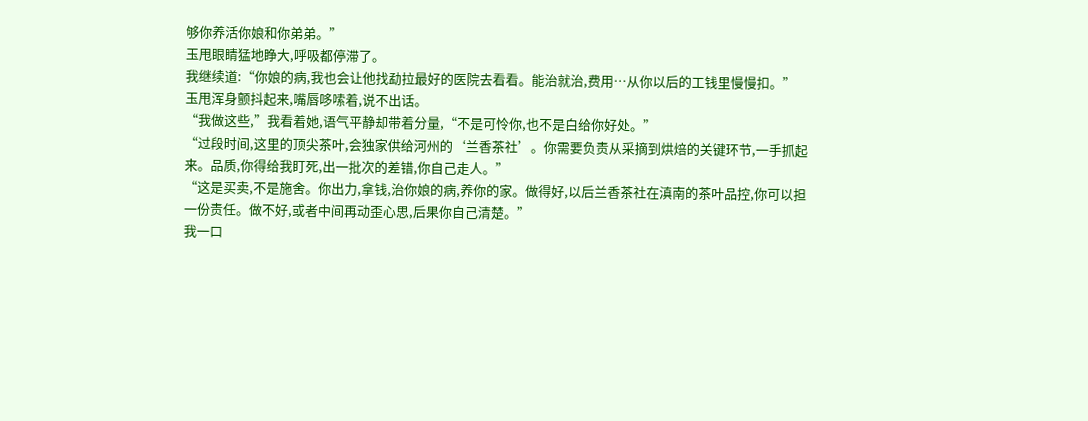够你养活你娘和你弟弟。”
玉甩眼睛猛地睁大,呼吸都停滞了。
我继续道:“你娘的病,我也会让他找勐拉最好的医院去看看。能治就治,费用…从你以后的工钱里慢慢扣。”
玉甩浑身颤抖起来,嘴唇哆嗦着,说不出话。
“我做这些,”我看着她,语气平静却带着分量,“不是可怜你,也不是白给你好处。”
“过段时间,这里的顶尖茶叶,会独家供给河州的‘兰香茶社’。你需要负责从采摘到烘焙的关键环节,一手抓起来。品质,你得给我盯死,出一批次的差错,你自己走人。”
“这是买卖,不是施舍。你出力,拿钱,治你娘的病,养你的家。做得好,以后兰香茶社在滇南的茶叶品控,你可以担一份责任。做不好,或者中间再动歪心思,后果你自己清楚。”
我一口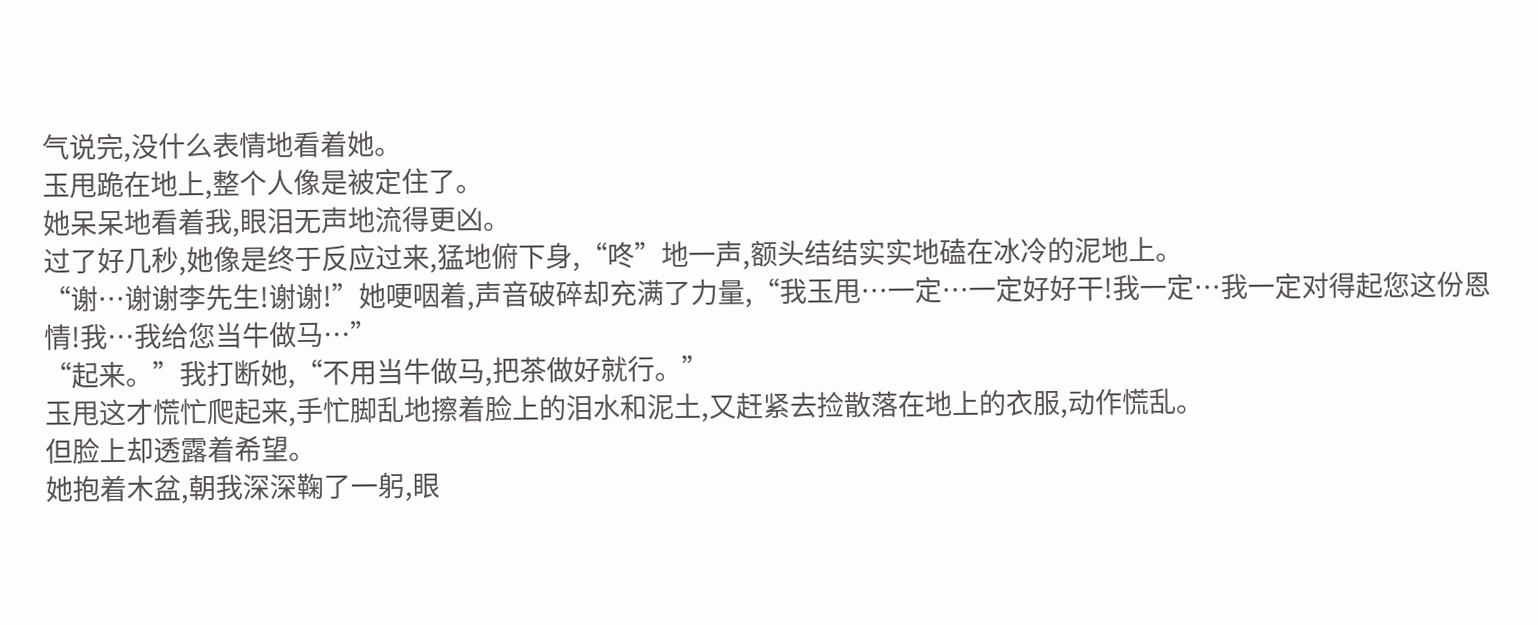气说完,没什么表情地看着她。
玉甩跪在地上,整个人像是被定住了。
她呆呆地看着我,眼泪无声地流得更凶。
过了好几秒,她像是终于反应过来,猛地俯下身,“咚”地一声,额头结结实实地磕在冰冷的泥地上。
“谢…谢谢李先生!谢谢!”她哽咽着,声音破碎却充满了力量,“我玉甩…一定…一定好好干!我一定…我一定对得起您这份恩情!我…我给您当牛做马…”
“起来。”我打断她,“不用当牛做马,把茶做好就行。”
玉甩这才慌忙爬起来,手忙脚乱地擦着脸上的泪水和泥土,又赶紧去捡散落在地上的衣服,动作慌乱。
但脸上却透露着希望。
她抱着木盆,朝我深深鞠了一躬,眼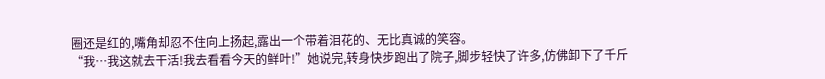圈还是红的,嘴角却忍不住向上扬起,露出一个带着泪花的、无比真诚的笑容。
“我…我这就去干活!我去看看今天的鲜叶!”她说完,转身快步跑出了院子,脚步轻快了许多,仿佛卸下了千斤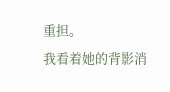重担。
我看着她的背影消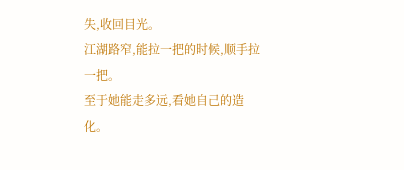失,收回目光。
江湖路窄,能拉一把的时候,顺手拉一把。
至于她能走多远,看她自己的造化。